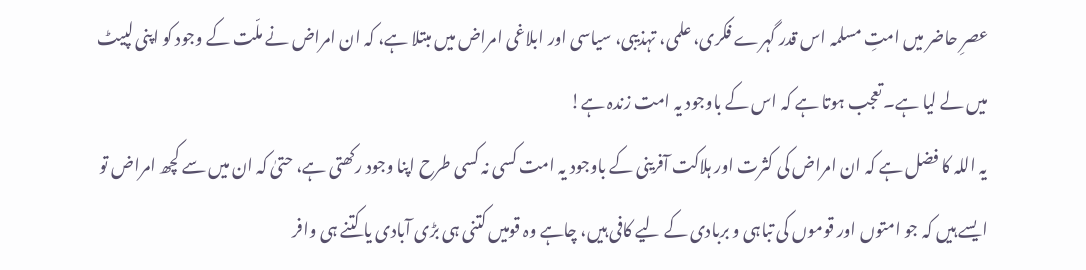عصرِ حاضر میں امتِ مسلمہ اس قدر گہرے فکری، علمی، تہذیبی، سیاسی اور ابلاغی امراض میں مبتلا ہے، کہ ان امراض نے ملّت کے وجود کو اپنی لپیٹ میں لے لیا ہے۔ تعجب ہوتا ہے کہ اس کے باوجود یہ امت زندہ ہے!
یہ اللہ کا فضل ہے کہ ان امراض کی کثرت اور ہلاکت آفرینی کے باوجود یہ امت کسی نہ کسی طرح اپنا وجود رکھتی ہے، حتیٰ کہ ان میں سے کچھ امراض تو ایسے ہیں کہ جو امتوں اور قوموں کی تباہی و بربادی کے لیے کافی ہیں، چاہے وہ قومیں کتنی ہی بڑی آبادی یا کتنے ہی وافر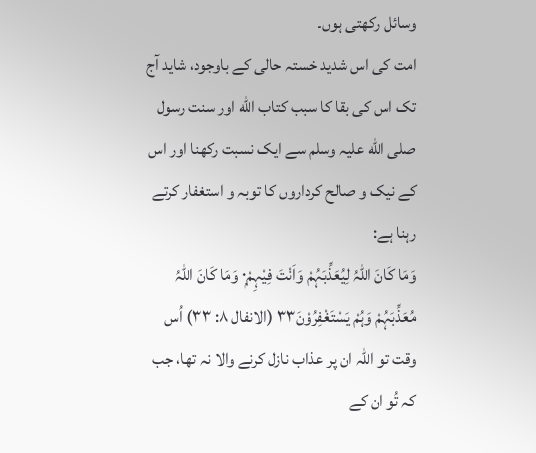وسائل رکھتی ہوں۔
امت کی اس شدید خستہ حالی کے باوجود، شاید آج تک اس کی بقا کا سبب کتاب الله اور سنت رسول صلی الله علیہ وسلم سے ایک نسبت رکھنا اور اس کے نیک و صالح کرداروں کا توبہ و استغفار کرتے رہنا ہے:
وَمَا كَانَ اللہُ لِيُعَذِّبَہُمْ وَاَنْتَ فِيْہِمْ۰ۭ وَمَا كَانَ اللہُ مُعَذِّبَہُمْ وَہُمْ يَسْتَغْفِرُوْنَ۳۳ (الانفال ۸: ۳۳) اُس وقت تو اللہ ان پر عذاب نازل کرنے والا نہ تھا، جب کہ تُو ان کے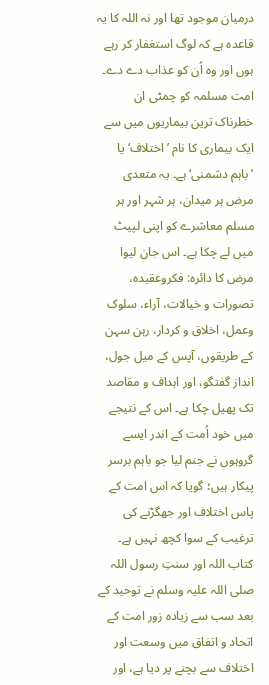درمیان موجود تھا اور نہ اللہ کا یہ قاعدہ ہے کہ لوگ استغفار کر رہے ہوں اور وہ اُن کو عذاب دے دے۔
امت مسلمہ کو چمٹی ان خطرناک ترین بیماریوں میں سے ایک بیماری کا نام ’اختلاف‘ یا ’باہم دشمنی‘ ہے۔ یہ متعدی مرض ہر میدان، ہر شہر اور ہر مسلم معاشرے کو اپنی لپیٹ میں لے چکا ہے۔ اس جان لیوا مرض کا دائرہ: فکروعقیدہ، تصورات و خیالات، آراء، سلوک وعمل، اخلاق و کردار، رہن سہن کے طریقوں، آپس کے میل جول، انداز گفتگو، اور اہداف و مقاصد تک پھیل چکا ہے۔ اس کے نتیجے میں خود اُمت کے اندر ایسے گروہوں نے جنم لیا جو باہم برسر پیکار ہیں؛ گویا کہ اس امت کے پاس اختلاف اور جھگڑنے کی ترغیب کے سوا کچھ نہیں ہے۔
کتاب اللہ اور سنتِ رسول اللہ صلی اللہ علیہ وسلم نے توحید کے بعد سب سے زیادہ زور امت کے اتحاد و اتفاق میں وسعت اور اختلاف سے بچنے پر دیا ہے، اور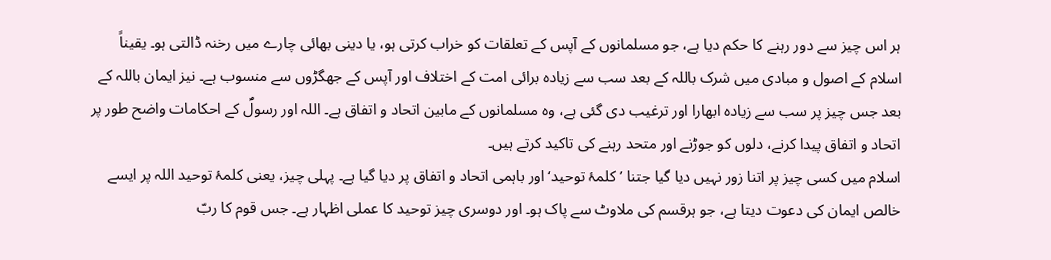ہر اس چیز سے دور رہنے کا حکم دیا ہے، جو مسلمانوں کے آپس کے تعلقات کو خراب کرتی ہو، یا دینی بھائی چارے میں رخنہ ڈالتی ہو۔ یقیناً اسلام کے اصول و مبادی میں شرک باللہ کے بعد سب سے زیادہ برائی امت کے اختلاف اور آپس کے جھگڑوں سے منسوب ہے۔ نیز ایمان باللہ کے بعد جس چیز پر سب سے زیادہ ابھارا اور ترغیب دی گئی ہے، وہ مسلمانوں کے مابین اتحاد و اتفاق ہے۔ اللہ اور رسولؐ کے احکامات واضح طور پر اتحاد و اتفاق پیدا کرنے، دلوں کو جوڑنے اور متحد رہنے کی تاکید کرتے ہیں۔
اسلام میں کسی چیز پر اتنا زور نہیں دیا گیا جتنا ’کلمۂ توحید‘ اور باہمی اتحاد و اتفاق پر دیا گیا ہے۔ پہلی چیز، یعنی کلمۂ توحید اللہ پر ایسے خالص ایمان کی دعوت دیتا ہے، جو ہرقسم کی ملاوٹ سے پاک ہو۔ اور دوسری چیز توحید کا عملی اظہار ہے۔ جس قوم کا ربّ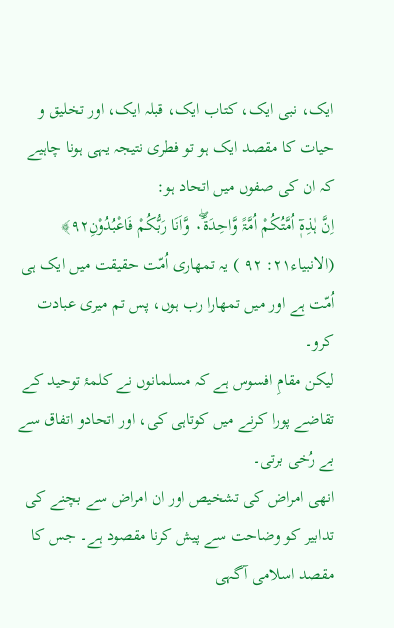ایک، نبی ایک، کتاب ایک، قبلہ ایک، اور تخلیق و حیات کا مقصد ایک ہو تو فطری نتیجہ یہی ہونا چاہیے کہ ان کی صفوں میں اتحاد ہو:
اِنَّ ہٰذِہٖٓ اُمَّتُكُمْ اُمَّۃً وَّاحِدَۃً۰ۡۖ وَّاَنَا رَبُّكُمْ فَاعْبُدُوْنِ۹۲﴾ (الانبیاء۲۱: ۹۲ ) یہ تمھاری اُمّت حقیقت میں ایک ہی اُمّت ہے اور میں تمھارا رب ہوں، پس تم میری عبادت کرو۔
لیکن مقامِ افسوس ہے کہ مسلمانوں نے کلمۂ توحید کے تقاضے پورا کرنے میں کوتاہی کی، اور اتحادو اتفاق سے بے رُخی برتی۔
انھی امراض کی تشخیص اور ان امراض سے بچنے کی تدابیر کو وضاحت سے پیش کرنا مقصود ہے۔ جس کا مقصد اسلامی آگہی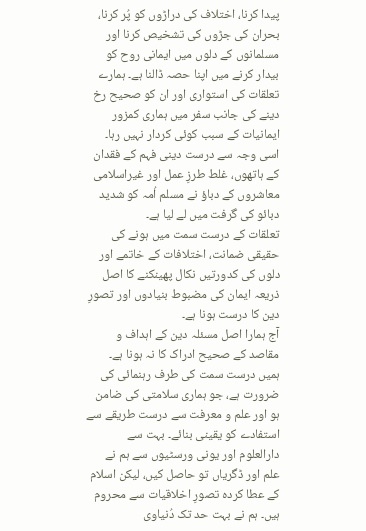پیدا کرنا، اختلاف کی دراڑوں کو پُر کرنا، بحران کی جڑوں کی تشخیص کرنا اور مسلمانوں کے دلوں میں ایمانی روح کو بیدار کرنے میں اپنا حصہ ڈالنا ہے۔ ہمارے تعلقات کی استواری اور ان کو صحیح رخ دینے کی جانب سفر میں ہماری کمزور ایمانیات کے سبب کوئی کردار نہیں رہا۔ اسی وجہ سے درست دینی فہم کے فقدان کے ہاتھوں، غلط طرزِ عمل اور غیراسلامی معاشروں کے دباؤ نے مسلم اُمہ کو شدید دبائو کی گرفت میں لے لیا ہے۔
تعلقات کے درست سمت میں ہونے کی حقیقی ضمانت، اختلافات کے خاتمے اور دلوں کی کدورتیں نکال پھینکنے کا اصل ذریعہ ایمان کی مضبوط بنیادوں اور تصورِ دین کا درست ہونا ہے۔
آج ہمارا اصل مسئلہ دین کے اہداف و مقاصد کے صحیح ادراک کا نہ ہونا ہے۔ ہمیں درست سمت کی طرف رہنمائی کی ضرورت ہے، جو ہماری سلامتی کی ضامن ہو اور علم و معرفت سے درست طریقے سے استفادے کو یقینی بنائے۔ بہت سے دارالعلوم اور یونی ورسٹیوں سے ہم نے علم اور ڈگریاں تو حاصل کیں، لیکن اسلام کے عطا کردہ تصورِ اخلاقیات سے محروم ہیں۔ ہم نے بہت حد تک دُنیاوی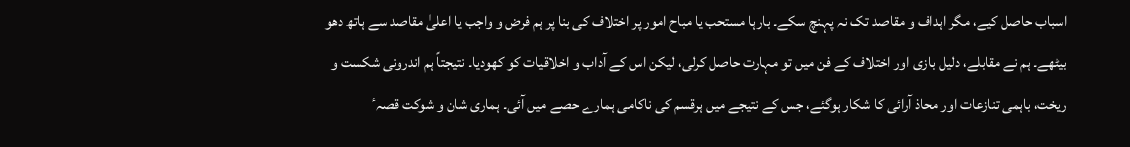اسباب حاصل کیے، مگر اہداف و مقاصد تک نہ پہنچ سکے۔ بارہا مستحب یا مباح امور پر اختلاف کی بنا پر ہم فرض و واجب یا اعلیٰ مقاصد سے ہاتھ دھو بیٹھے۔ ہم نے مقابلے، دلیل بازی اور اختلاف کے فن میں تو مہارت حاصل کرلی، لیکن اس کے آداب و اخلاقیات کو کھودیا۔ نتیجتاً ہم اندرونی شکست و ریخت، باہمی تنازعات اور محاذ آرائی کا شکار ہوگئے، جس کے نتیجے میں ہرقسم کی ناکامی ہمارے حصے میں آئی۔ ہماری شان و شوکت قصہٴ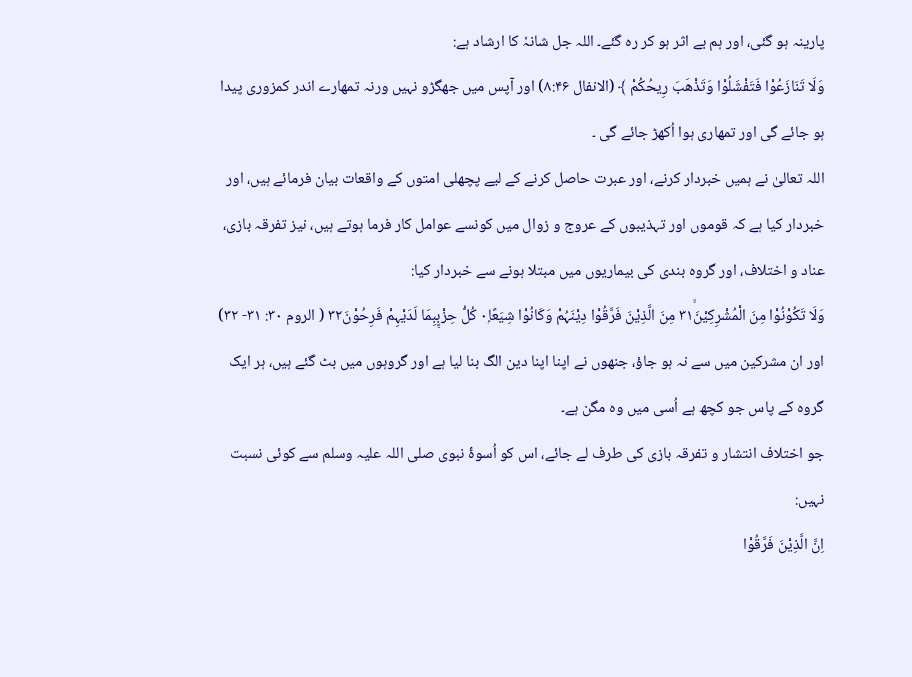پارینہ ہو گئی، اور ہم بے اثر ہو کر رہ گئے۔ اللہ جل شانہٗ کا ارشاد ہے:
وَلَا تَنَازَعُوْا فَتَفْشَلُوْا وَتَذْهَبَ رِيحُكُمْ ﴾ (الانفال ۸:۴۶) اور آپس میں جھگڑو نہیں ورنہ تمھارے اندر کمزوری پیدا ہو جائے گی اور تمھاری ہوا اُکھڑ جائے گی ۔
اللہ تعالیٰ نے ہمیں خبردار کرنے، اور عبرت حاصل کرنے کے لیے پچھلی امتوں کے واقعات بیان فرمائے ہیں، اور خبردار کیا ہے کہ قوموں اور تہذیبوں کے عروج و زوال میں کونسے عوامل کار فرما ہوتے ہیں، نیز تفرقہ بازی، عناد و اختلاف، اور گروہ بندی کی بیماریوں میں مبتلا ہونے سے خبردار کیا:
وَلَا تَكُوْنُوْا مِنَ الْمُشْرِكِيْنَ۳۱ۙ مِنَ الَّذِيْنَ فَرَّقُوْا دِيْنَہُمْ وَكَانُوْا شِيَعًا۰ۭ كُلُّ حِزْبٍؚبِمَا لَدَيْہِمْ فَرِحُوْنَ۳۲ ( الروم ۳۰: ۳۱- ۳۲) اور ان مشرکین میں سے نہ ہو جاؤ، جنھوں نے اپنا اپنا دین الگ بنا لیا ہے اور گروہوں میں بٹ گئے ہیں، ہر ایک گروہ کے پاس جو کچھ ہے اُسی میں وہ مگن ہے۔
جو اختلاف انتشار و تفرقہ بازی کی طرف لے جائے، اس کو اُسوۂ نبوی صلی اللہ علیہ وسلم سے کوئی نسبت نہیں:
اِنَّ الَّذِيْنَ فَرَّقُوْا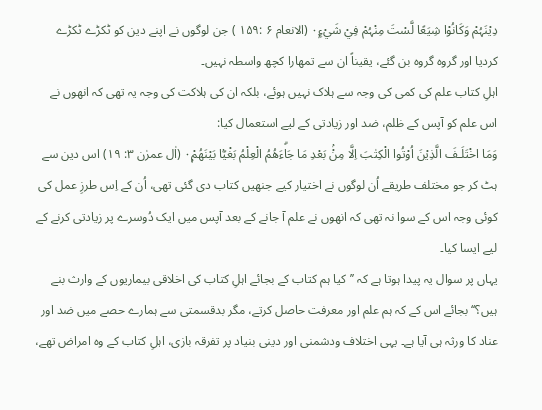دِيْنَہُمْ وَكَانُوْا شِيَعًا لَّسْتَ مِنْہُمْ فِيْ شَيْءٍ۰ۭ (الانعام ۶ :۱۵۹ ) جن لوگوں نے اپنے دین کو ٹکڑے ٹکڑے کردیا اور گروہ گروہ بن گئے، یقیناً ان سے تمھارا کچھ واسطہ نہیں۔
اہلِ کتاب علم کی کمی کی وجہ سے ہلاک نہیں ہوئے، بلکہ ان کی ہلاکت کی وجہ یہ تھی کہ انھوں نے اس علم کو آپس کے ظلم، ضد اور زیادتی کے لیے استعمال کیا:
وَمَا اخْتَلَـفَ الَّذِيْنَ اُوْتُوا الْكِتٰبَ اِلَّا مِنْۢ بَعْدِ مَا جَاۗءَھُمُ الْعِلْمُ بَغْيًۢا بَيْنَھُمْ۰ۭ (اٰل عمرٰن ۳: ۱۹) اس دین سے ہٹ کر جو مختلف طریقے اُن لوگوں نے اختیار کیے جنھیں کتاب دی گئی تھی، اُن کے اِس طرزِ عمل کی کوئی وجہ اس کے سوا نہ تھی کہ انھوں نے علم آ جانے کے بعد آپس میں ایک دُوسرے پر زیادتی کرنے کے لیے ایسا کیا۔
یہاں پر سوال یہ پیدا ہوتا ہے کہ ’’کیا ہم کتاب کے بجائے اہلِ کتاب کی اخلاقی بیماریوں کے وارث بنے ہیں؟‘‘ بجائے اس کے کہ ہم علم اور معرفت حاصل کرتے، مگر بدقسمتی سے ہمارے حصے میں ضد اور عناد کا ورثہ ہی آیا ہے۔ یہی اختلاف ودشمنی اور دینی بنیاد پر تفرقہ بازی، اہلِ کتاب کے وہ امراض تھے،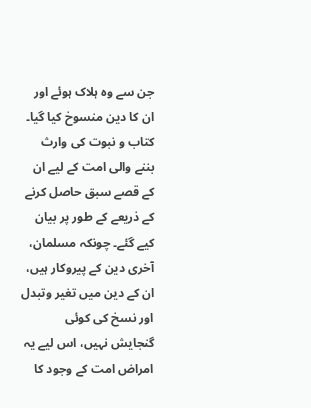جن سے وہ ہلاک ہوئے اور ان کا دین منسوخ کیا گیا۔ کتاب و نبوت کی وارث بننے والی امت کے لیے ان کے قصے سبق حاصل کرنے کے ذریعے کے طور پر بیان کیے گئے۔ چونکہ مسلمان، آخری دین کے پیروکار ہیں، ان کے دین میں تغیر وتبدل اور نسخ کی کوئی گنجایش نہیں، اس لیے یہ امراض امت کے وجود کا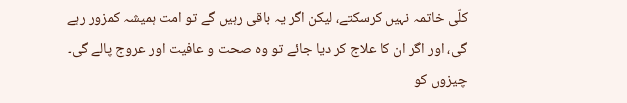کلّی خاتمہ نہیں کرسکتے، لیکن اگر یہ باقی رہیں گے تو امت ہمیشہ کمزور رہے گی، اور اگر ان کا علاج کر دیا جائے تو وہ صحت و عافیت اور عروج پالے گی۔
چیزوں کو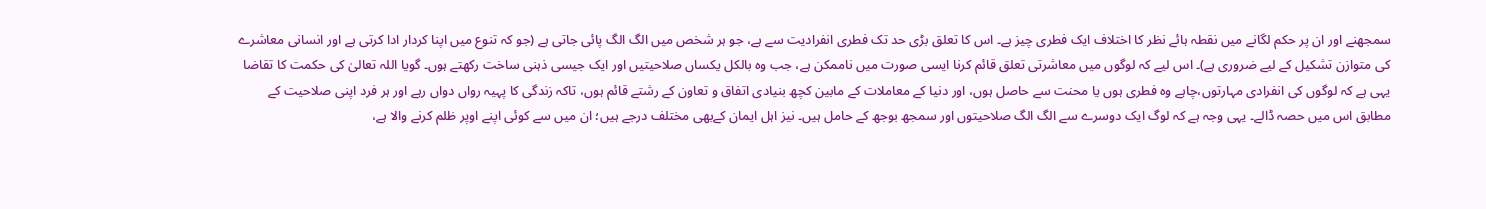سمجھنے اور ان پر حکم لگانے میں نقطہ ہائے نظر کا اختلاف ایک فطری چیز ہے۔ اس کا تعلق بڑی حد تک فطری انفرادیت سے ہے، جو ہر شخص میں الگ الگ پائی جاتی ہے (جو کہ تنوع میں اپنا کردار ادا کرتی ہے اور انسانی معاشرے کی متوازن تشکیل کے لیے ضروری ہے)۔ اس لیے کہ لوگوں میں معاشرتی تعلق قائم کرنا ایسی صورت میں ناممکن ہے، جب وہ بالکل یکساں صلاحیتیں اور ایک جیسی ذہنی ساخت رکھتے ہوں۔ گویا اللہ تعالیٰ کی حکمت کا تقاضا یہی ہے کہ لوگوں کی انفرادی مہارتوں،چاہے وہ فطری ہوں یا محنت سے حاصل ہوں، اور دنیا کے معاملات کے مابین کچھ بنیادی اتفاق و تعاون کے رشتے قائم ہوں، تاکہ زندگی کا پہیہ رواں دواں رہے اور ہر فرد اپنی صلاحیت کے مطابق اس میں حصہ ڈالے۔ یہی وجہ ہے کہ لوگ ایک دوسرے سے الگ الگ صلاحیتوں اور سمجھ بوجھ کے حامل ہیں۔ نیز اہل ایمان کےبھی مختلف درجے ہیں؛ ان میں سے کوئی اپنے اوپر ظلم کرنے والا ہے،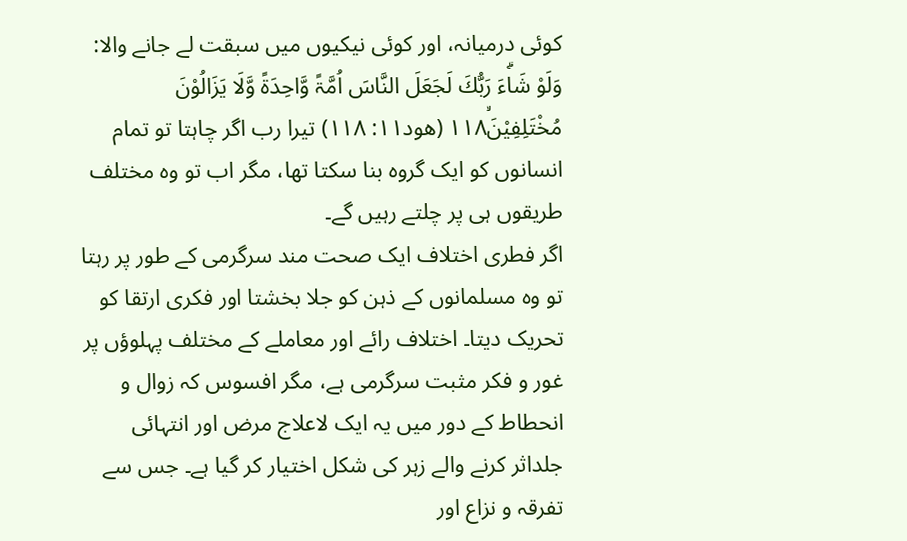کوئی درمیانہ، اور کوئی نیکیوں میں سبقت لے جانے والا:
وَلَوْ شَاۗءَ رَبُّكَ لَجَعَلَ النَّاسَ اُمَّۃً وَّاحِدَۃً وَّلَا يَزَالُوْنَ مُخْتَلِفِيْنَ۱۱۸ۙ (ھود۱۱: ۱۱۸) تیرا رب اگر چاہتا تو تمام انسانوں کو ایک گروہ بنا سکتا تھا، مگر اب تو وہ مختلف طریقوں ہی پر چلتے رہیں گے۔
اگر فطری اختلاف ایک صحت مند سرگرمی کے طور پر رہتا تو وہ مسلمانوں کے ذہن کو جلا بخشتا اور فکری ارتقا کو تحریک دیتا۔ اختلاف رائے اور معاملے کے مختلف پہلوؤں پر غور و فکر مثبت سرگرمی ہے، مگر افسوس کہ زوال و انحطاط کے دور میں یہ ایک لاعلاج مرض اور انتہائی جلداثر کرنے والے زہر کی شکل اختیار کر گیا ہے۔ جس سے تفرقہ و نزاع اور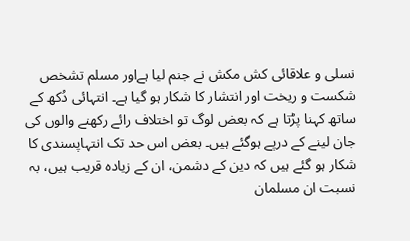نسلی و علاقائی کش مکش نے جنم لیا ہےاور مسلم تشخص شکست و ریخت اور انتشار کا شکار ہو گیا ہے۔ انتہائی دُکھ کے ساتھ کہنا پڑتا ہے کہ بعض لوگ تو اختلاف رائے رکھنے والوں کی جان لینے کے درپے ہوگئے ہیں۔ بعض اس حد تک انتہاپسندی کا شکار ہو گئے ہیں کہ دین کے دشمن، ان کے زیادہ قریب ہیں، بہ نسبت ان مسلمان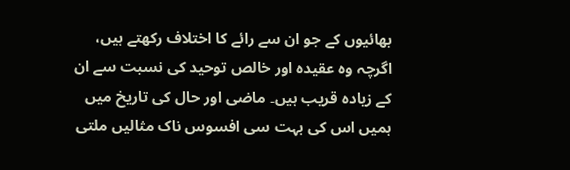بھائیوں کے جو ان سے رائے کا اختلاف رکھتے ہیں، اگرچہ وہ عقیدہ اور خالص توحید کی نسبت سے ان کے زیادہ قریب ہیں۔ ماضی اور حال کی تاریخ میں ہمیں اس کی بہت سی افسوس ناک مثالیں ملتی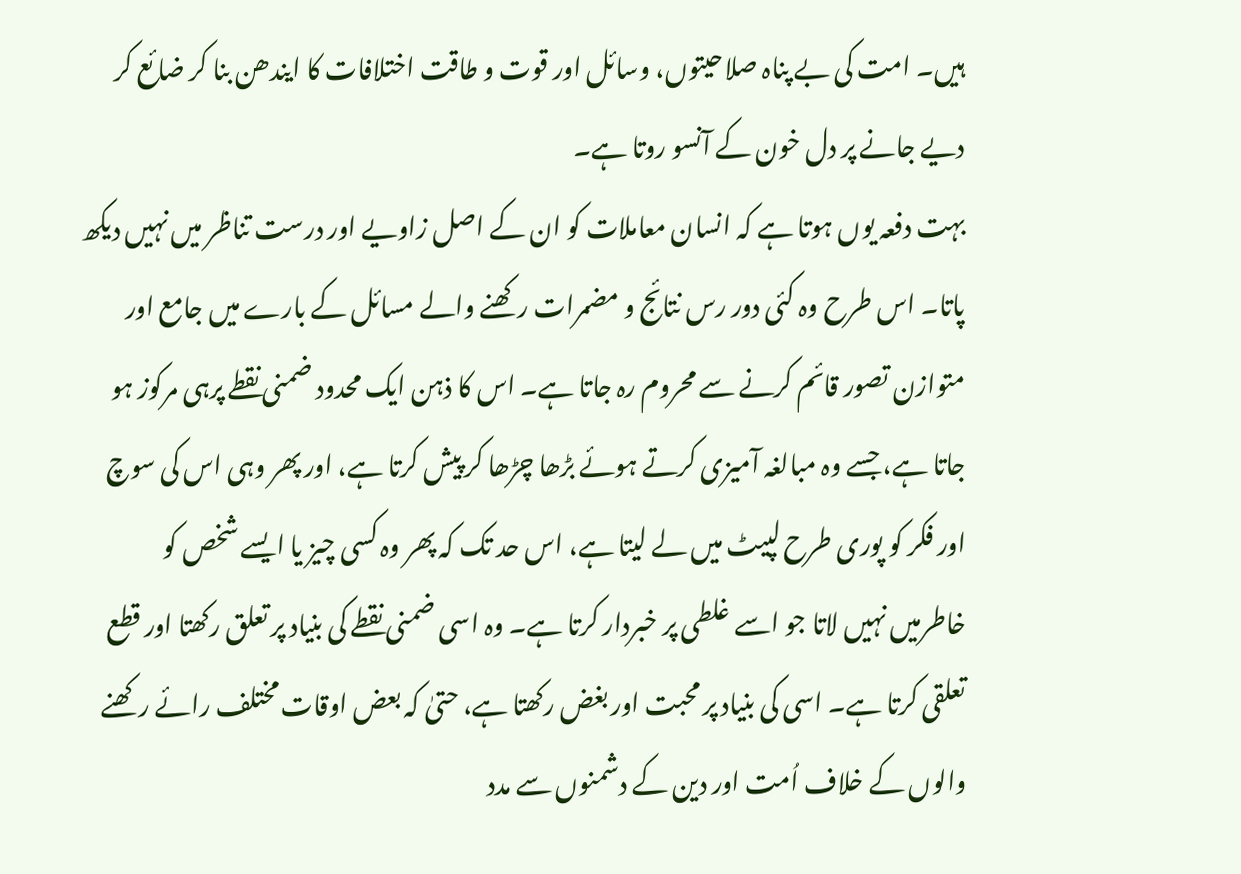ہیں۔ امت کی بے پناہ صلاحیتوں، وسائل اور قوت و طاقت اختلافات کا ایندھن بنا کر ضائع کر دیے جانے پر دل خون کے آنسو روتا ہے۔
بہت دفعہ یوں ہوتا ہے کہ انسان معاملات کو ان کے اصل زاویے اور درست تناظر میں نہیں دیکھ پاتا۔ اس طرح وہ کئی دور رس نتائج و مضمرات رکھنے والے مسائل کے بارے میں جامع اور متوازن تصور قائم کرنے سے محروم رہ جاتا ہے۔ اس کا ذہن ایک محدود ضمنی نقطے پرہی مرکوز ہو جاتا ہے، جسے وہ مبالغہ آمیزی کرتے ہوئے بڑھا چڑھا کر پیش کرتا ہے، اور پھر وہی اس کی سوچ اور فکر کو پوری طرح لپیٹ میں لے لیتا ہے، اس حد تک کہ پھر وہ کسی چیز یا ایسے شخص کو خاطرمیں نہیں لاتا جو اسے غلطی پر خبردار کرتا ہے۔ وہ اسی ضمنی نقطے کی بنیاد پر تعلق رکھتا اور قطع تعلقی کرتا ہے۔ اسی کی بنیاد پر محبت اور بغض رکھتا ہے، حتیٰ کہ بعض اوقات مختلف رائے رکھنے والوں کے خلاف اُمت اور دین کے دشمنوں سے مدد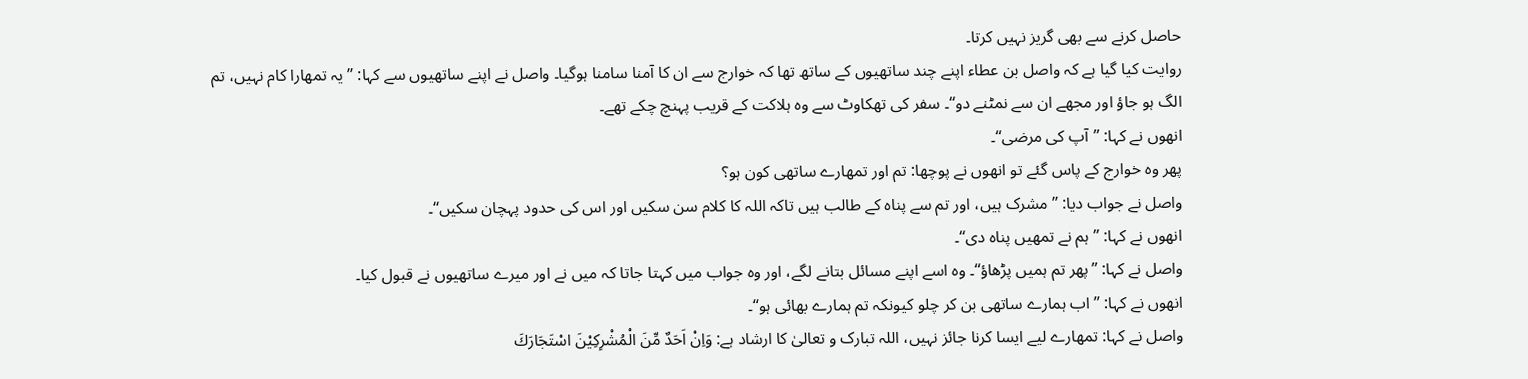حاصل کرنے سے بھی گریز نہیں کرتا۔
روایت کیا گیا ہے کہ واصل بن عطاء اپنے چند ساتھیوں کے ساتھ تھا کہ خوارج سے ان کا آمنا سامنا ہوگیا۔ واصل نے اپنے ساتھیوں سے کہا: ’’یہ تمھارا کام نہیں، تم الگ ہو جاؤ اور مجھے ان سے نمٹنے دو‘‘۔ سفر کی تھکاوٹ سے وہ ہلاکت کے قریب پہنچ چکے تھے۔
انھوں نے کہا: ’’آپ کی مرضی‘‘۔
پھر وہ خوارج کے پاس گئے تو انھوں نے پوچھا: تم اور تمھارے ساتھی کون ہو؟
واصل نے جواب دیا: ’’مشرک ہیں، اور تم سے پناہ کے طالب ہیں تاکہ اللہ کا کلام سن سکیں اور اس کی حدود پہچان سکیں‘‘۔
انھوں نے کہا: ’’ہم نے تمھیں پناہ دی‘‘۔
واصل نے کہا: ’’پھر تم ہمیں پڑھاؤ‘‘۔ وہ اسے اپنے مسائل بتانے لگے، اور وہ جواب میں کہتا جاتا کہ میں نے اور میرے ساتھیوں نے قبول کیا۔
انھوں نے کہا: ’’اب ہمارے ساتھی بن کر چلو کیونکہ تم ہمارے بھائی ہو‘‘۔
واصل نے کہا: تمھارے لیے ایسا کرنا جائز نہیں، اللہ تبارک و تعالیٰ کا ارشاد ہے: وَاِنْ اَحَدٌ مِّنَ الْمُشْرِكِيْنَ اسْتَجَارَكَ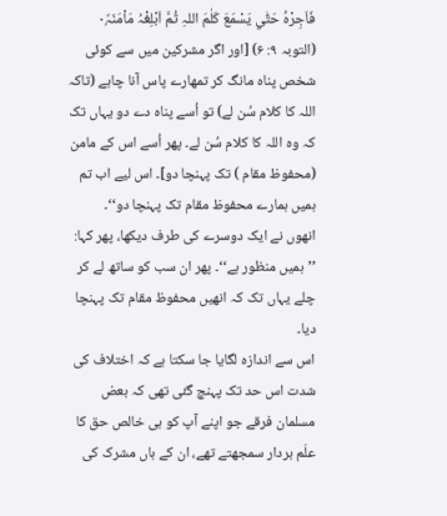فَاَجِرْہُ حَتّٰي يَسْمَعَ كَلٰمَ اللہِ ثُمَّ اَبْلِغْہُ مَاْمَنَہٗ۰ۭ (التوبہ ۹: ۶) [اور اگر مشرکین میں سے کوئی شخص پناہ مانگ کر تمھارے پاس آنا چاہے (تاکہ اللہ کا کلام سُن لے) تو اُسے پناہ دے دو یہاں تک کہ وہ اللہ کا کلام سُن لے۔ پھر اُسے اس کے مامن (محفوظ مقام ) تک پہنچا دو]۔ اس لیے اب تم ہمیں ہمارے محفوظ مقام تک پہنچا دو‘‘۔
انھوں نے ایک دوسرے کی طرف دیکھا، پھر کہا: ’’ہمیں منظور ہے‘‘۔ پھر ان سب کو ساتھ لے کر چلے یہاں تک کہ انھیں محفوظ مقام تک پہنچا دیا۔
اس سے اندازہ لگایا جا سکتا ہے کہ اختلاف کی شدت اس حد تک پہنچ گئی تھی کہ بعض مسلمان فرقے جو اپنے آپ کو ہی خالص حق کا علَم بردار سمجھتے تھے، ان کے ہاں مشرک کی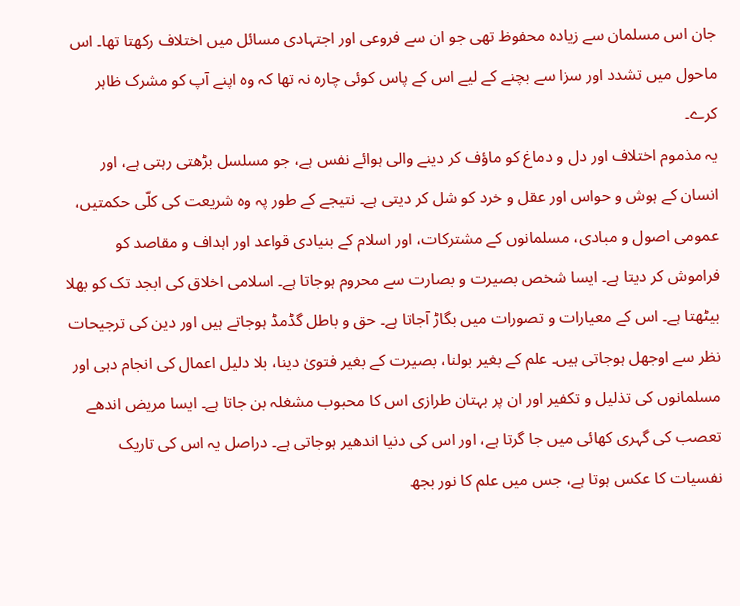جان اس مسلمان سے زیادہ محفوظ تھی جو ان سے فروعی اور اجتہادی مسائل میں اختلاف رکھتا تھا۔ اس ماحول میں تشدد اور سزا سے بچنے کے لیے اس کے پاس کوئی چارہ نہ تھا کہ وہ اپنے آپ کو مشرک ظاہر کرے۔
یہ مذموم اختلاف اور دل و دماغ کو ماؤف کر دینے والی ہوائے نفس ہے، جو مسلسل بڑھتی رہتی ہے، اور انسان کے ہوش و حواس اور عقل و خرد کو شل کر دیتی ہے۔ نتیجے کے طور پہ وہ شریعت کی کلّی حکمتیں، عمومی اصول و مبادی، مسلمانوں کے مشترکات، اور اسلام کے بنیادی قواعد اور اہداف و مقاصد کو فراموش کر دیتا ہے۔ ایسا شخص بصیرت و بصارت سے محروم ہوجاتا ہے۔ اسلامی اخلاق کی ابجد تک کو بھلا بیٹھتا ہے۔ اس کے معیارات و تصورات میں بگاڑ آجاتا ہے۔ حق و باطل گڈمڈ ہوجاتے ہیں اور دین کی ترجیحات نظر سے اوجھل ہوجاتی ہیں۔ علم کے بغیر بولنا، بصیرت کے بغیر فتویٰ دینا، بلا دلیل اعمال کی انجام دہی اور مسلمانوں کی تذلیل و تکفیر اور ان پر بہتان طرازی اس کا محبوب مشغلہ بن جاتا ہے۔ ایسا مریض اندھے تعصب کی گہری کھائی میں جا گرتا ہے، اور اس کی دنیا اندھیر ہوجاتی ہے۔ دراصل یہ اس کی تاریک نفسیات کا عکس ہوتا ہے، جس میں علم کا نور بجھ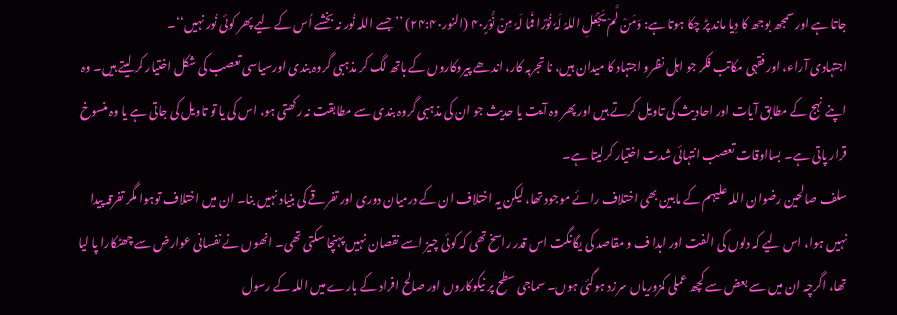جاتا ہے اور سمجھ بوجھ کا دِیا ماند پڑ چکا ہوتا ہے: وَمَنْ لَّمْ يَجْعَلِ اللہُ لَہٗ نُوْرًا فَمَا لَہٗ مِنْ نُّوْرٍ۴۰ (النور۲۴:۴۰) ’’جسے اللہ نُور نہ بخشے اُس کے لیے پھر کوئی نُور نہیں‘‘۔
اجتہادی آراء، اور فقہی مکاتب فکر جو اہل نظرو اجتہاد کا میدان ہیں، نا تجربہ کار، اندھے پیروکاروں کے ہاتھ لگ کر مذہبی گروہ بندی اورسیاسی تعصب کی شکل اختیار کر لیتے ہیں۔ وہ اپنے نہج کے مطابق آیات اور احادیث کی تاویل کرتے ہیں اور پھر وہ آیت یا حدیث جو ان کی مذہبی گروہ بندی سے مطابقت نہ رکھتی ہو، اس کی یا تو تاویل کی جاتی ہے یا وہ منسوخ قرار پاتی ہے۔ بسااوقات تعصب انتہائی شدت اختیار کرلیتا ہے۔
سلف صالحین رضوان اللہ علیہم کے مابین بھی اختلاف رائے موجود تھا، لیکن یہ اختلاف ان کے درمیان دوری اور تفرقے کی بنیاد نہیں بنا۔ ان میں اختلاف توہوا مگر تفرقہ پیدا نہیں ہوا، اس لیے کہ دلوں کی الفت اور اہدا ف و مقاصد کی یگانگت اس قدر راسخ تھی کہ کوئی چیز اسے نقصان نہیں پہنچا سکتی تھی۔ انھوں نے نفسانی عوارض سے چھٹکارا پا لیا تھا، اگرچہ ان میں سے بعض سے کچھ عملی کمزوریاں سرزد ہوگئی ہوں۔ سماجی سطح پر نیکوکاروں اور صالح افراد کے بارے میں اللہ کے رسول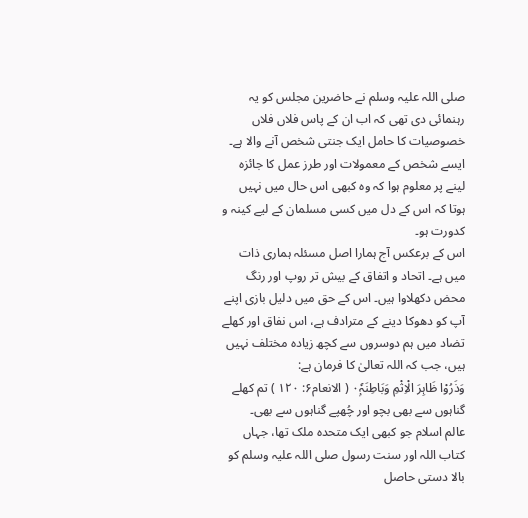صلی اللہ علیہ وسلم نے حاضرین مجلس کو یہ رہنمائی دی تھی کہ اب ان کے پاس فلاں فلاں خصوصیات کا حامل ایک جنتی شخص آنے والا ہے۔ ایسے شخص کے معمولات اور طرز عمل کا جائزہ لینے پر معلوم ہوا کہ وہ کبھی اس حال میں نہیں ہوتا کہ اس کے دل میں کسی مسلمان کے لیے کینہ و کدورت ہو۔
اس کے برعکس آج ہمارا اصل مسئلہ ہماری ذات میں ہے۔ اتحاد و اتفاق کے بیش تر روپ اور رنگ محض دکھلاوا ہیں۔ اس کے حق میں دلیل بازی اپنے آپ کو دھوکا دینے کے مترادف ہے، اس نفاق اور کھلے تضاد میں ہم دوسروں سے کچھ زیادہ مختلف نہیں ہیں، جب کہ اللہ تعالیٰ کا فرمان ہے:
وَذَرُوْا ظَاہِرَ الْاِثْمِ وَبَاطِنَہٗ۰ۭ ( الانعام۶: ۱۲۰ ) تم کھلے گناہوں سے بھی بچو اور چُھپے گناہوں سے بھی۔
عالم اسلام جو کبھی ایک متحدہ ملک تھا، جہاں کتاب اللہ اور سنت رسول صلی اللہ علیہ وسلم کو بالا دستی حاصل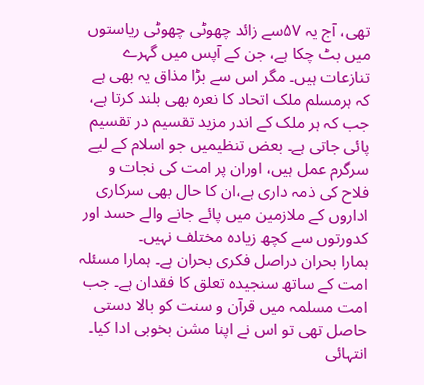تھی، آج یہ ۵۷سے زائد چھوٹی چھوٹی ریاستوں میں بٹ چکا ہے، جن کے آپس میں گہرے تنازعات ہیں۔ مگر اس سے بڑا مذاق یہ بھی ہے کہ ہرمسلم ملک اتحاد کا نعرہ بھی بلند کرتا ہے، جب کہ ہر ملک کے اندر مزید تقسیم در تقسیم پائی جاتی ہے۔ بعض تنظیمیں جو اسلام کے لیے سرگرم عمل ہیں، اوران پر امت کی نجات و فلاح کی ذمہ داری ہے،ان کا حال بھی سرکاری اداروں کے ملازمین میں پائے جانے والے حسد اور کدورتوں سے کچھ زیادہ مختلف نہیں۔
ہمارا بحران دراصل فکری بحران ہے۔ ہمارا مسئلہ امت کے ساتھ سنجیدہ تعلق کا فقدان ہے۔ جب امت مسلمہ میں قرآن و سنت کو بالا دستی حاصل تھی تو اس نے اپنا مشن بخوبی ادا کیا۔ انتہائی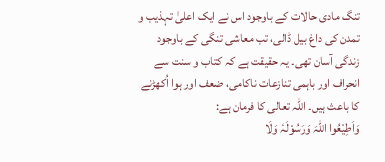تنگ مادی حالات کے باوجود اس نے ایک اعلیٰ تہذیب و تمدن کی داغ بیل ڈالی، تب معاشی تنگی کے باوجود زندگی آسان تھی۔ یہ حقیقت ہے کہ کتاب و سنت سے انحراف اور باہمی تنازعات ناکامی، ضعف اور ہوا اُکھڑنے کا باعث ہیں۔ اللہ تعالی کا فرمان ہے:
وَاَطِيْعُوا اللہَ وَرَسُوْلَہٗ وَلَا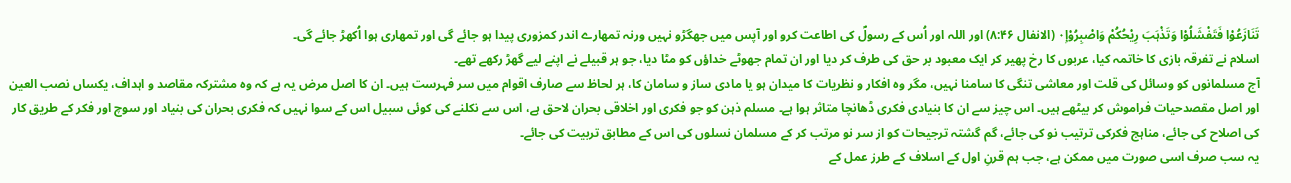تَنَازَعُوْا فَتَفْشَلُوْا وَتَذْہَبَ رِيْحُكُمْ وَاصْبِرُوْا۰ۭ (الانفال ۸:۴۶) اور اللہ اور اُس کے رسولؐ کی اطاعت کرو اور آپس میں جھگڑو نہیں ورنہ تمھارے اندر کمزوری پیدا ہو جائے گی اور تمھاری ہوا اُکھڑ جائے گی۔
اسلام نے تفرقہ بازی کا خاتمہ کیا، عربوں کا رخ پھیر کر ایک معبود بر حق کی طرف کر دیا اور ان تمام جھوٹے خداؤں کو مٹا دیا، جو ہر قبیلے نے اپنے لیے گھڑ رکھے تھے۔
آج مسلمانوں کو وسائل کی قلت اور معاشی تنگی کا سامنا نہیں، مگر وہ افکار و نظریات کا میدان ہو یا مادی ساز و سامان کا، ہر لحاظ سے صارف اقوام میں سر فہرست ہیں۔ ان کا اصل مرض یہ ہے کہ وہ مشترکہ مقاصد و اہداف، یکساں نصب العین اور اصل مقصدحیات فراموش کر بیٹھے ہیں۔ اس چیز سے ان کا بنیادی فکری ڈھانچا متاثر ہوا ہے۔ مسلم ذہن کو جو فکری اور اخلاقی بحران لاحق ہے، اس سے نکلنے کی کوئی سبیل اس کے سوا نہیں کہ فکری بحران کی بنیاد اور سوچ اور فکر کے طریق کار کی اصلاح کی جائے، مناہج فکرکی ترتیب نو کی جائے، گم گشتہ ترجیحات کو از سر نو مرتب کر کے مسلمان نسلوں کی اس کے مطابق تربیت کی جائے۔
یہ سب صرف اسی صورت میں ممکن ہے، جب ہم قرنِ اول کے اسلاف کے طرز عمل کے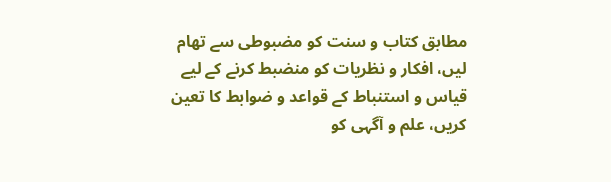مطابق کتاب و سنت کو مضبوطی سے تھام لیں، افکار و نظریات کو منضبط کرنے کے لیے قیاس و استنباط کے قواعد و ضوابط کا تعین کریں، علم و آگہی کو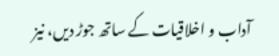آداب و اخلاقیات کے ساتھ جوڑ دیں، نیز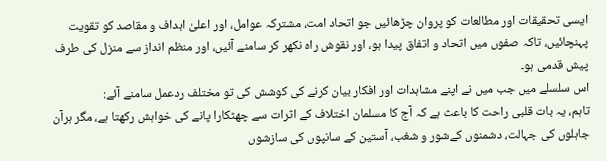ایسی تحقیقات اور مطالعات کو پروان چڑھائیں جو اتحاد امت، مشترکہ عوامل، اور اعلیٰ اہداف و مقاصد کو تقویت پہنچائیں، تاکہ صفوں میں اتحاد و اتفاق پیدا ہو، اور نقوش راہ نکھر کر سامنے آئیں، اور منظم انداز سے منزل کی طرف پیش قدمی ہو۔
اس سلسلے میں جب میں نے اپنے مشاہدات اور افکار بیان کرنے کی کوشش کی تو مختلف ردعمل سامنے آئے:
تاہم، یہ بات قلبی راحت کا باعث ہے کہ آج کا مسلمان اختلاف کے اثرات سے چھٹکارا پانے کی خواہش رکھتا ہے، مگر ہرآن جاہلوں کی جہالت، دشمنوں کےشور و شغب، آستین کے سانپوں کی سازشوں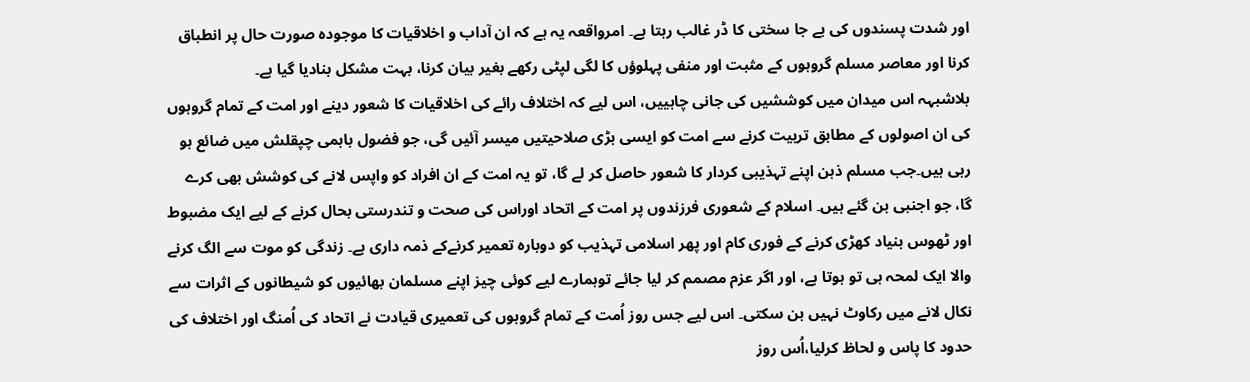اور شدت پسندوں کی بے جا سختی کا ڈر غالب رہتا ہے۔ امرواقعہ یہ ہے کہ ان آداب و اخلاقیات کا موجودہ صورت حال پر انطباق کرنا اور معاصر مسلم گروہوں کے مثبت اور منفی پہلوؤں کا لگی لپٹی رکھے بغیر بیان کرنا، بہت مشکل بنادیا گیا ہے۔
بلاشبہہ اس میدان میں کوششیں کی جانی چاہییں، اس لیے کہ اختلاف رائے کی اخلاقیات کا شعور دینے اور امت کے تمام گروہوں کی ان اصولوں کے مطابق تربیت کرنے سے امت کو ایسی بڑی صلاحیتیں میسر آئیں گی، جو فضول باہمی چپقلش میں ضائع ہو رہی ہیں۔جب مسلم ذہن اپنے تہذیبی کردار کا شعور حاصل کر لے گا، تو یہ امت کے ان افراد کو واپس لانے کی کوشش بھی کرے گا، جو اجنبی بن گئے ہیں۔ اسلام کے شعوری فرزندوں پر امت کے اتحاد اوراس کی صحت و تندرستی بحال کرنے کے لیے ایک مضبوط اور ٹھوس بنیاد کھڑی کرنے کے فوری کام اور پھر اسلامی تہذیب کو دوبارہ تعمیر کرنےکے ذمہ داری ہے۔ زندگی کو موت سے الگ کرنے والا ایک لمحہ ہی تو ہوتا ہے، اور اگر عزم مصمم کر لیا جائے توہمارے لیے کوئی چیز اپنے مسلمان بھائیوں کو شیطانوں کے اثرات سے نکال لانے میں رکاوٹ نہیں بن سکتی۔ اس لیے جس روز اُمت کے تمام گروہوں کی تعمیری قیادت نے اتحاد کی اُمنگ اور اختلاف کی حدود کا پاس و لحاظ کرلیا،اُس روز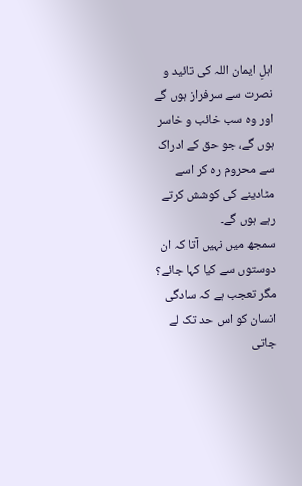اہلِ ایمان اللہ کی تائید و نصرت سے سرفراز ہوں گے اور وہ سب خائب و خاسر ہوں گے، جو حق کے ادراک سے محروم رہ کر اسے مٹادینے کی کوشش کرتے رہے ہوں گے۔
سمجھ میں نہیں آتا کہ ان دوستوں سے کیا کہا جائے؟ مگر تعجب ہے کہ سادگی انسان کو اس حد تک لے جاتی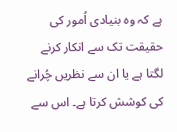ہے کہ وہ بنیادی اُمور کی حقیقت تک سے انکار کرنے لگتا ہے یا ان سے نظریں چُرانے کی کوشش کرتا ہے۔ اس سے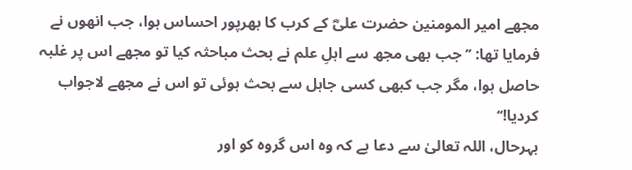مجھے امیر المومنین حضرت علیؓ کے کرب کا بھرپور احساس ہوا، جب انھوں نے فرمایا تھا: ’’جب بھی مجھ سے اہلِ علم نے بحث مباحثہ کیا تو مجھے اس پر غلبہ حاصل ہوا، مگر جب کبھی کسی جاہل سے بحث ہوئی تو اس نے مجھے لاجواب کردیا!‘‘
بہرحال، اللہ تعالیٰ سے دعا ہے کہ وہ اس گروہ کو اور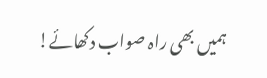ہمیں بھی راہ صواب دکھائے!